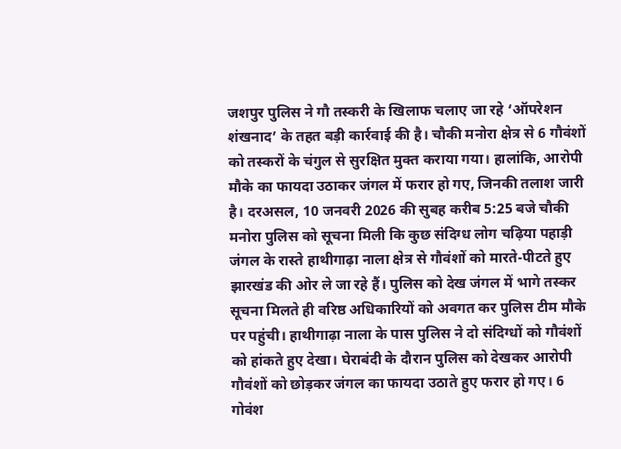जशपुर पुलिस ने गौ तस्करी के खिलाफ चलाए जा रहे ‘ऑपरेशन शंखनाद’ के तहत बड़ी कार्रवाई की है। चौकी मनोरा क्षेत्र से 6 गौवंशों को तस्करों के चंगुल से सुरक्षित मुक्त कराया गया। हालांकि, आरोपी मौके का फायदा उठाकर जंगल में फरार हो गए, जिनकी तलाश जारी है। दरअसल, 10 जनवरी 2026 की सुबह करीब 5:25 बजे चौकी मनोरा पुलिस को सूचना मिली कि कुछ संदिग्ध लोग चढ़िया पहाड़ी जंगल के रास्ते हाथीगाढ़ा नाला क्षेत्र से गौवंशों को मारते-पीटते हुए झारखंड की ओर ले जा रहे हैं। पुलिस को देख जंगल में भागे तस्कर सूचना मिलते ही वरिष्ठ अधिकारियों को अवगत कर पुलिस टीम मौके पर पहुंची। हाथीगाढ़ा नाला के पास पुलिस ने दो संदिग्धों को गौवंशों को हांकते हुए देखा। घेराबंदी के दौरान पुलिस को देखकर आरोपी गौवंशों को छोड़कर जंगल का फायदा उठाते हुए फरार हो गए। 6 गोवंश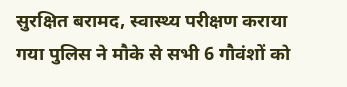सुरक्षित बरामद, स्वास्थ्य परीक्षण कराया गया पुलिस ने मौके से सभी 6 गौवंशों को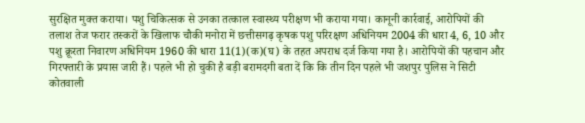सुरक्षित मुक्त कराया। पशु चिकित्सक से उनका तत्काल स्वास्थ्य परीक्षण भी कराया गया। कानूनी कार्रवाई, आरोपियों की तलाश तेज फरार तस्करों के खिलाफ चौकी मनोरा में छत्तीसगढ़ कृषक पशु परिरक्षण अधिनियम 2004 की धारा 4, 6, 10 और पशु क्रूरता निवारण अधिनियम 1960 की धारा 11(1)(क)(घ) के तहत अपराध दर्ज किया गया है। आरोपियों की पहचान और गिरफ्तारी के प्रयास जारी हैं। पहले भी हो चुकी है बड़ी बरामदगी बता दें कि कि तीन दिन पहले भी जशपुर पुलिस ने सिटी कोतवाली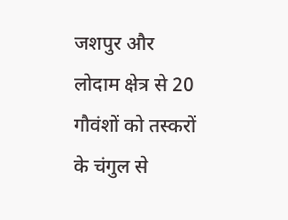जशपुर और लोदाम क्षेत्र से 20 गौवंशों को तस्करों के चंगुल से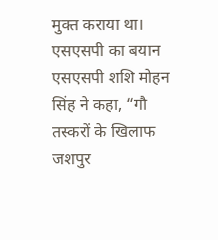मुक्त कराया था। एसएसपी का बयान एसएसपी शशि मोहन सिंह ने कहा, “गौ तस्करों के खिलाफ जशपुर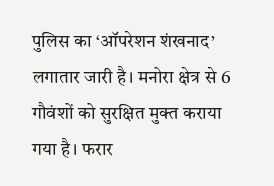पुलिस का ‘ऑपरेशन शंखनाद’ लगातार जारी है। मनोरा क्षेत्र से 6 गौवंशों को सुरक्षित मुक्त कराया गया है। फरार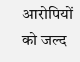आरोपियों को जल्द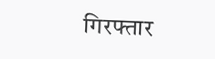गिरफ्तार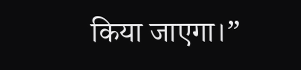किया जाएगा।”